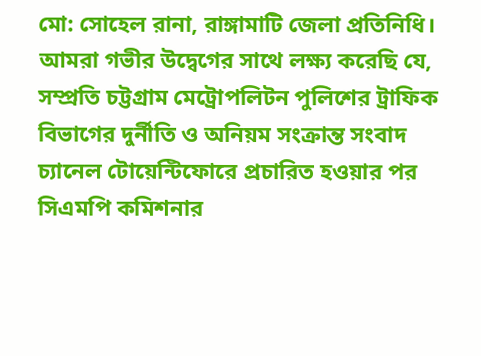মো: সোহেল রানা, রাঙ্গামাটি জেলা প্রতিনিধি।
আমরা গভীর উদ্বেগের সাথে লক্ষ্য করেছি যে, সম্প্রতি চট্টগ্রাম মেট্রোপলিটন পুলিশের ট্রাফিক বিভাগের দুর্নীতি ও অনিয়ম সংক্রান্ত সংবাদ চ্যানেল টোয়েন্টিফোরে প্রচারিত হওয়ার পর সিএমপি কমিশনার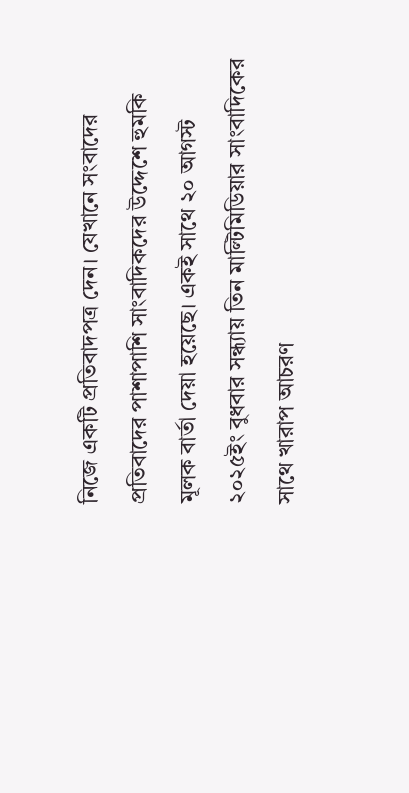নিজে একটি প্রতিবাদপত্র দেন। যেখানে সংবাদের প্রতিবাদের পাশাপাশি সাংবাদিকদের উদ্দেশে হুমকি মূলক বার্তা দেয়া হয়েছে। একই সাথে ২০ আগস্ট ২০২৫ইং বুধবার সন্ধ্যায় তিন মাল্টিমিডিয়ার সাংবাদিকের সাথে খারাপ আচরণ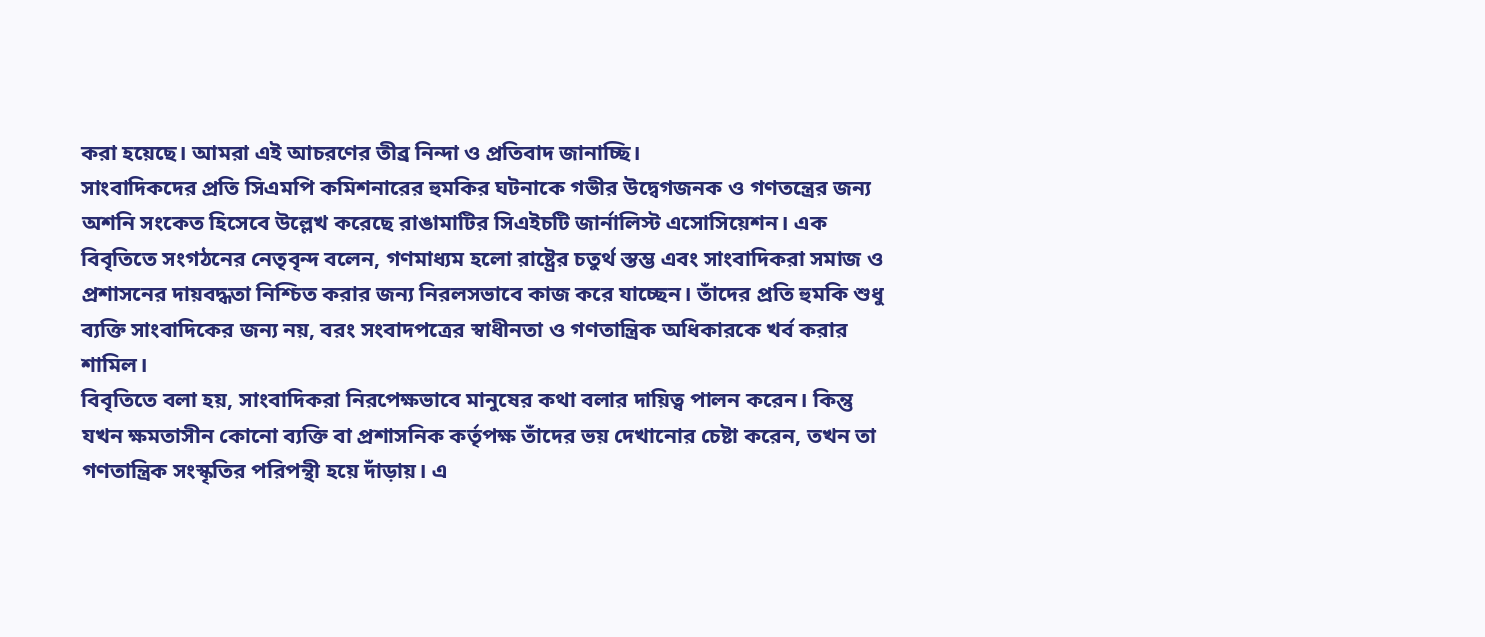করা হয়েছে। আমরা এই আচরণের তীব্র নিন্দা ও প্রতিবাদ জানাচ্ছি।
সাংবাদিকদের প্রতি সিএমপি কমিশনারের হুমকির ঘটনাকে গভীর উদ্বেগজনক ও গণতন্ত্রের জন্য অশনি সংকেত হিসেবে উল্লেখ করেছে রাঙামাটির সিএইচটি জার্নালিস্ট এসোসিয়েশন। এক বিবৃতিতে সংগঠনের নেতৃবৃন্দ বলেন, গণমাধ্যম হলো রাষ্ট্রের চতুর্থ স্তম্ভ এবং সাংবাদিকরা সমাজ ও প্রশাসনের দায়বদ্ধতা নিশ্চিত করার জন্য নিরলসভাবে কাজ করে যাচ্ছেন। তাঁদের প্রতি হুমকি শুধু ব্যক্তি সাংবাদিকের জন্য নয়, বরং সংবাদপত্রের স্বাধীনতা ও গণতান্ত্রিক অধিকারকে খর্ব করার শামিল।
বিবৃতিতে বলা হয়, সাংবাদিকরা নিরপেক্ষভাবে মানুষের কথা বলার দায়িত্ব পালন করেন। কিন্তু যখন ক্ষমতাসীন কোনো ব্যক্তি বা প্রশাসনিক কর্তৃপক্ষ তাঁদের ভয় দেখানোর চেষ্টা করেন, তখন তা গণতান্ত্রিক সংস্কৃতির পরিপন্থী হয়ে দাঁড়ায়। এ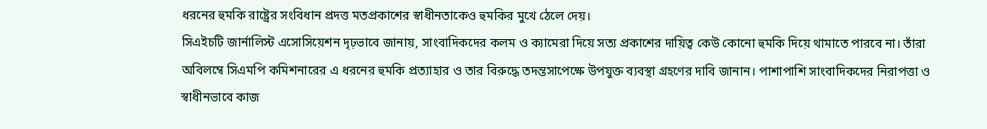ধরনের হুমকি রাষ্ট্রের সংবিধান প্রদত্ত মতপ্রকাশের স্বাধীনতাকেও হুমকির মুখে ঠেলে দেয়।
সিএইচটি জার্নালিস্ট এসোসিয়েশন দৃঢ়ভাবে জানায়, সাংবাদিকদের কলম ও ক্যামেরা দিয়ে সত্য প্রকাশের দায়িত্ব কেউ কোনো হুমকি দিয়ে থামাতে পারবে না। তাঁরা অবিলম্বে সিএমপি কমিশনারের এ ধরনের হুমকি প্রত্যাহার ও তার বিরুদ্ধে তদন্তসাপেক্ষে উপযুক্ত ব্যবস্থা গ্রহণের দাবি জানান। পাশাপাশি সাংবাদিকদের নিরাপত্তা ও স্বাধীনভাবে কাজ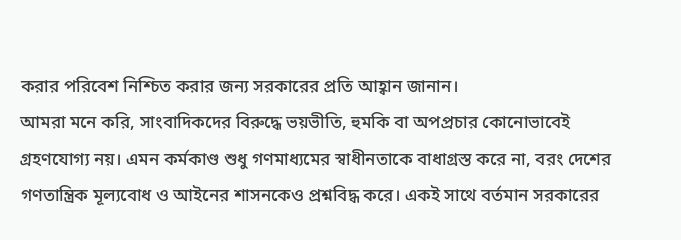করার পরিবেশ নিশ্চিত করার জন্য সরকারের প্রতি আহ্বান জানান।
আমরা মনে করি, সাংবাদিকদের বিরুদ্ধে ভয়ভীতি, হুমকি বা অপপ্রচার কোনোভাবেই গ্রহণযোগ্য নয়। এমন কর্মকাণ্ড শুধু গণমাধ্যমের স্বাধীনতাকে বাধাগ্রস্ত করে না, বরং দেশের গণতান্ত্রিক মূল্যবোধ ও আইনের শাসনকেও প্রশ্নবিদ্ধ করে। একই সাথে বর্তমান সরকারের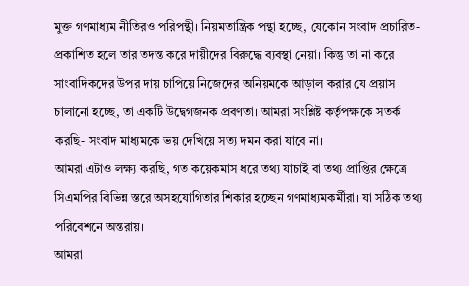মুক্ত গণমাধ্যম নীতিরও পরিপন্থী। নিয়মতান্ত্রিক পন্থা হচ্ছে, যেকোন সংবাদ প্রচারিত- প্রকাশিত হলে তার তদন্ত করে দায়ীদের বিরুদ্ধে ব্যবস্থা নেয়া। কিন্তু তা না করে সাংবাদিকদের উপর দায় চাপিয়ে নিজেদের অনিয়মকে আড়াল করার যে প্রয়াস চালানো হচ্ছে, তা একটি উদ্বেগজনক প্রবণতা। আমরা সংশ্লিষ্ট কর্তৃপক্ষকে সতর্ক করছি- সংবাদ মাধ্যমকে ভয় দেখিয়ে সত্য দমন করা যাবে না।
আমরা এটাও লক্ষ্য করছি, গত কয়েকমাস ধরে তথ্য যাচাই বা তথ্য প্রাপ্তির ক্ষেত্রে সিএমপির বিভিন্ন স্তরে অসহযোগিতার শিকার হচ্ছেন গণমাধ্যমকর্মীরা। যা সঠিক তথ্য পরিবেশনে অন্তরায়।
আমরা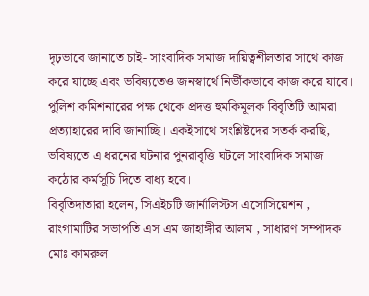দৃঢ়ভাবে জানাতে চাই- সাংবাদিক সমাজ দায়িত্বশীলতার সাথে কাজ করে যাচ্ছে এবং ভবিষ্যতেও জনস্বার্থে নির্ভীকভাবে কাজ করে যাবে। পুলিশ কমিশনারের পক্ষ থেকে প্রদত্ত হুমকিমূলক বিবৃতিটি আমরা প্রত্যাহারের দাবি জানাচ্ছি। একইসাথে সংশ্লিষ্টদের সতর্ক করছি, ভবিষ্যতে এ ধরনের ঘটনার পুনরাবৃত্তি ঘটলে সাংবাদিক সমাজ কঠোর কর্মসূচি দিতে বাধ্য হবে।
বিবৃতিদাতারা হলেন, সিএইচটি জার্নালিস্টস এসোসিয়েশন , রাংগামাটির সভাপতি এস এম জাহাঙ্গীর আলম , সাধারণ সম্পাদক মোঃ কামরুল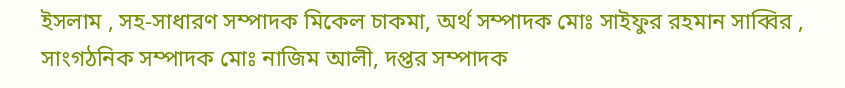ইসলাম , সহ-সাধারণ সম্পাদক মিকেল চাকমা, অর্থ সম্পাদক মোঃ সাইফুর রহমান সাব্বির , সাংগঠনিক সম্পাদক মোঃ নাজিম আলী, দপ্তর সম্পাদক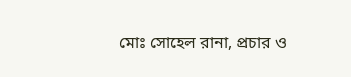মোঃ সোহেল রানা, প্রচার ও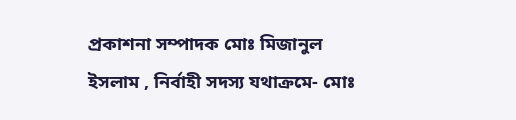প্রকাশনা সম্পাদক মোঃ মিজানুল ইসলাম , নির্বাহী সদস্য যথাক্রমে- মোঃ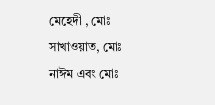মেহেদী , মোঃ সাখাওয়াত, মোঃ নাঈম এবং মোঃ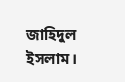জাহিদুল ইসলাম।